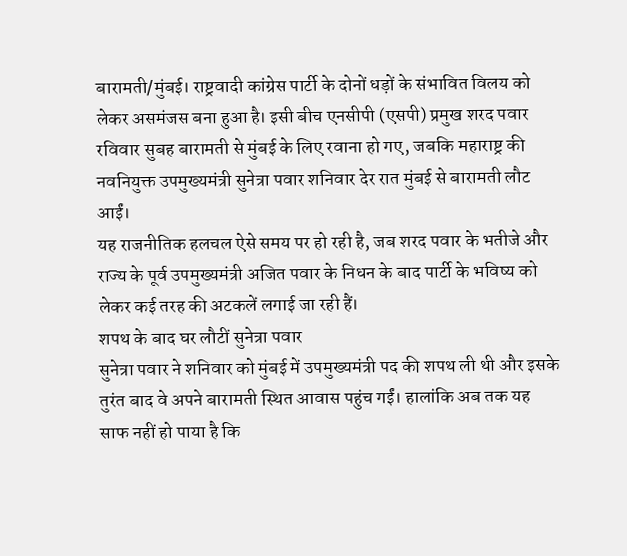बारामती/मुंबई। राष्ट्रवादी कांग्रेस पार्टी के दोनों धड़ों के संभावित विलय को लेकर असमंजस बना हुआ है। इसी बीच एनसीपी (एसपी) प्रमुख शरद पवार रविवार सुबह बारामती से मुंबई के लिए रवाना हो गए, जबकि महाराष्ट्र की नवनियुक्त उपमुख्यमंत्री सुनेत्रा पवार शनिवार देर रात मुंबई से बारामती लौट आईं।
यह राजनीतिक हलचल ऐसे समय पर हो रही है, जब शरद पवार के भतीजे और राज्य के पूर्व उपमुख्यमंत्री अजित पवार के निधन के बाद पार्टी के भविष्य को लेकर कई तरह की अटकलें लगाई जा रही हैं।
शपथ के बाद घर लौटीं सुनेत्रा पवार
सुनेत्रा पवार ने शनिवार को मुंबई में उपमुख्यमंत्री पद की शपथ ली थी और इसके तुरंत बाद वे अपने बारामती स्थित आवास पहुंच गईं। हालांकि अब तक यह साफ नहीं हो पाया है कि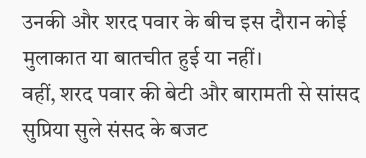उनकी और शरद पवार के बीच इस दौरान कोई मुलाकात या बातचीत हुई या नहीं।
वहीं, शरद पवार की बेटी और बारामती से सांसद सुप्रिया सुले संसद के बजट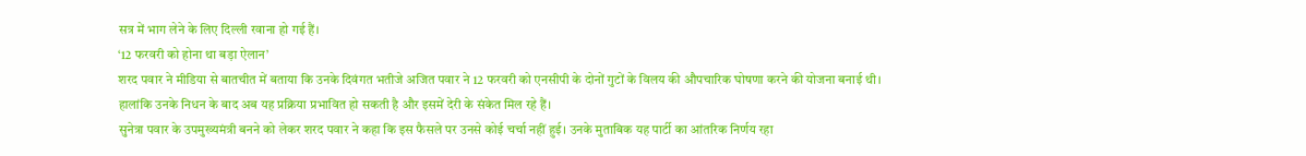सत्र में भाग लेने के लिए दिल्ली रवाना हो गई हैं।
‘12 फरवरी को होना था बड़ा ऐलान’
शरद पवार ने मीडिया से बातचीत में बताया कि उनके दिवंगत भतीजे अजित पवार ने 12 फरवरी को एनसीपी के दोनों गुटों के विलय की औपचारिक घोषणा करने की योजना बनाई थी।
हालांकि उनके निधन के बाद अब यह प्रक्रिया प्रभावित हो सकती है और इसमें देरी के संकेत मिल रहे हैं।
सुनेत्रा पवार के उपमुख्यमंत्री बनने को लेकर शरद पवार ने कहा कि इस फैसले पर उनसे कोई चर्चा नहीं हुई। उनके मुताबिक यह पार्टी का आंतरिक निर्णय रहा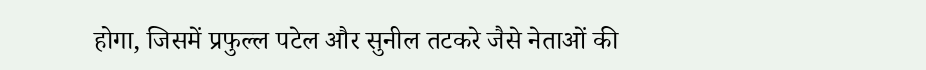होगा, जिसमें प्रफुल्ल पटेल और सुनील तटकरे जैसे नेताओं की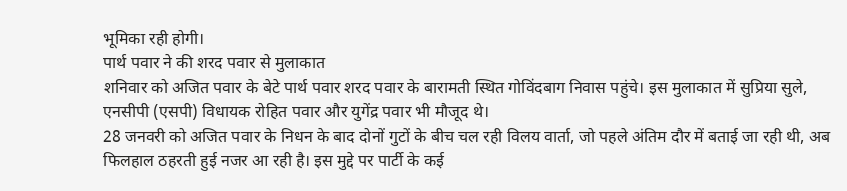भूमिका रही होगी।
पार्थ पवार ने की शरद पवार से मुलाकात
शनिवार को अजित पवार के बेटे पार्थ पवार शरद पवार के बारामती स्थित गोविंदबाग निवास पहुंचे। इस मुलाकात में सुप्रिया सुले, एनसीपी (एसपी) विधायक रोहित पवार और युगेंद्र पवार भी मौजूद थे।
28 जनवरी को अजित पवार के निधन के बाद दोनों गुटों के बीच चल रही विलय वार्ता, जो पहले अंतिम दौर में बताई जा रही थी, अब फिलहाल ठहरती हुई नजर आ रही है। इस मुद्दे पर पार्टी के कई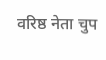वरिष्ठ नेता चुप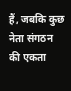हैं, जबकि कुछ नेता संगठन की एकता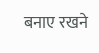बनाए रखने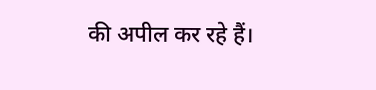की अपील कर रहे हैं।